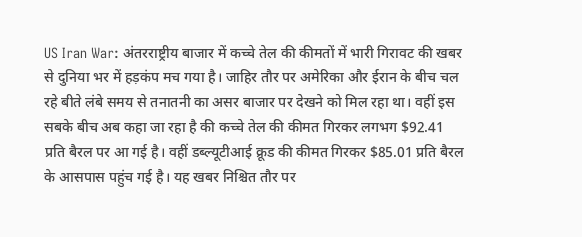US Iran War: अंतरराष्ट्रीय बाजार में कच्चे तेल की कीमतों में भारी गिरावट की खबर से दुनिया भर में हड़कंप मच गया है। जाहिर तौर पर अमेरिका और ईरान के बीच चल रहे बीते लंबे समय से तनातनी का असर बाजार पर देखने को मिल रहा था। वहीं इस सबके बीच अब कहा जा रहा है की कच्चे तेल की कीमत गिरकर लगभग $92.41 प्रति बैरल पर आ गई है। वहीं डब्ल्यूटीआई क्रूड की कीमत गिरकर $85.01 प्रति बैरल के आसपास पहुंच गई है। यह खबर निश्चित तौर पर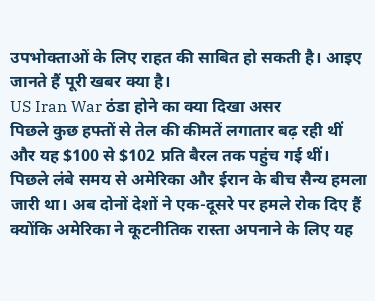उपभोक्ताओं के लिए राहत की साबित हो सकती है। आइए जानते हैं पूरी खबर क्या है।
US Iran War ठंडा होने का क्या दिखा असर
पिछले कुछ हफ्तों से तेल की कीमतें लगातार बढ़ रही थीं और यह $100 से $102 प्रति बैरल तक पहुंच गई थीं। पिछले लंबे समय से अमेरिका और ईरान के बीच सैन्य हमला जारी था। अब दोनों देशों ने एक-दूसरे पर हमले रोक दिए हैं क्योंकि अमेरिका ने कूटनीतिक रास्ता अपनाने के लिए यह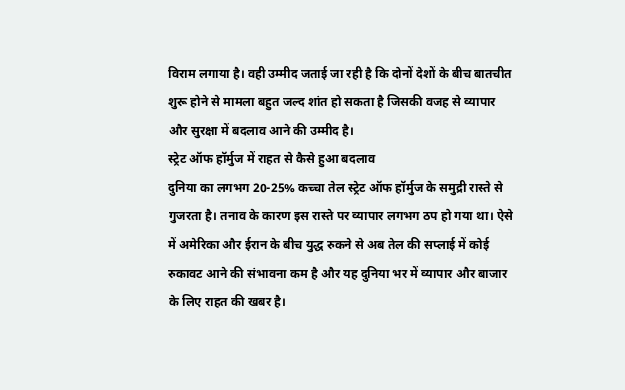विराम लगाया है। वही उम्मीद जताई जा रही है कि दोनों देशों के बीच बातचीत शुरू होने से मामला बहुत जल्द शांत हो सकता है जिसकी वजह से व्यापार और सुरक्षा में बदलाव आने की उम्मीद है।
स्ट्रेट ऑफ हॉर्मुज में राहत से कैसे हुआ बदलाव
दुनिया का लगभग 20-25% कच्चा तेल स्ट्रेट ऑफ हॉर्मुज के समुद्री रास्ते से गुजरता है। तनाव के कारण इस रास्ते पर व्यापार लगभग ठप हो गया था। ऐसे में अमेरिका और ईरान के बीच युद्ध रुकने से अब तेल की सप्लाई में कोई रुकावट आने की संभावना कम है और यह दुनिया भर में व्यापार और बाजार के लिए राहत की खबर है।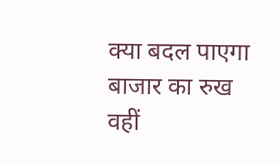क्या बदल पाएगा बाजार का रुख
वहीं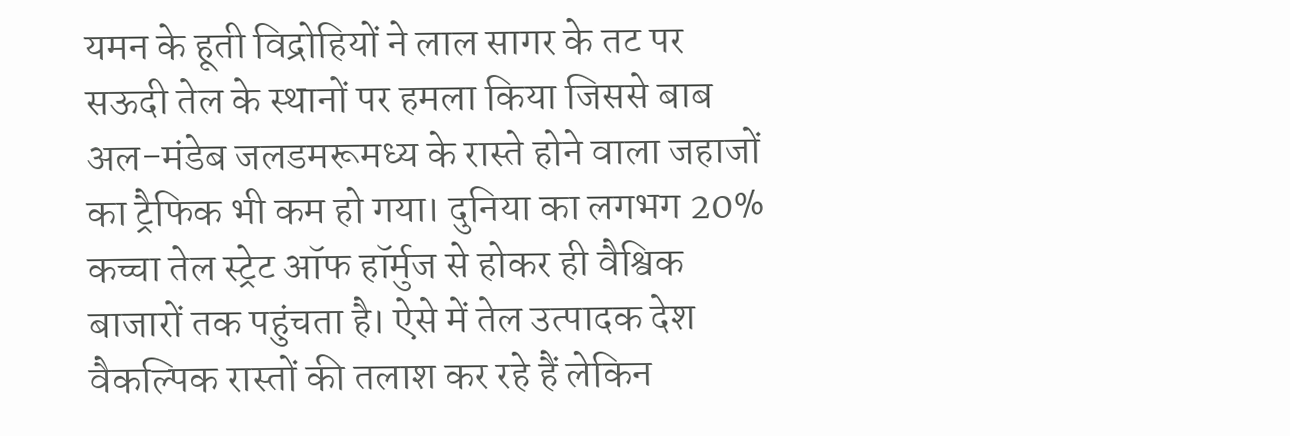यमन के हूती विद्रोहियों ने लाल सागर के तट पर सऊदी तेल के स्थानों पर हमला किया जिससे बाब अल-मंडेब जलडमरूमध्य के रास्ते होने वाला जहाजों का ट्रैफिक भी कम हो गया। दुनिया का लगभग 20% कच्चा तेल स्ट्रेट ऑफ हॉर्मुज से होकर ही वैश्विक बाजारों तक पहुंचता है। ऐसे में तेल उत्पादक देश वैकल्पिक रास्तों की तलाश कर रहे हैं लेकिन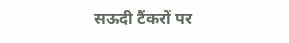सऊदी टैंकरों पर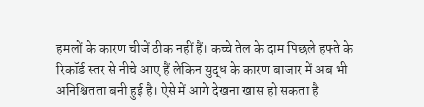हमलों के कारण चीजें ठीक नहीं हैं। कच्चे तेल के दाम पिछले हफ्ते के रिकॉर्ड स्तर से नीचे आए हैं लेकिन युद्ध के कारण बाजार में अब भी अनिश्चितता बनी हुई है। ऐसे में आगे देखना खास हो सकता है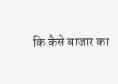कि कैसे बाजार का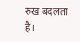रुख बदलता है।